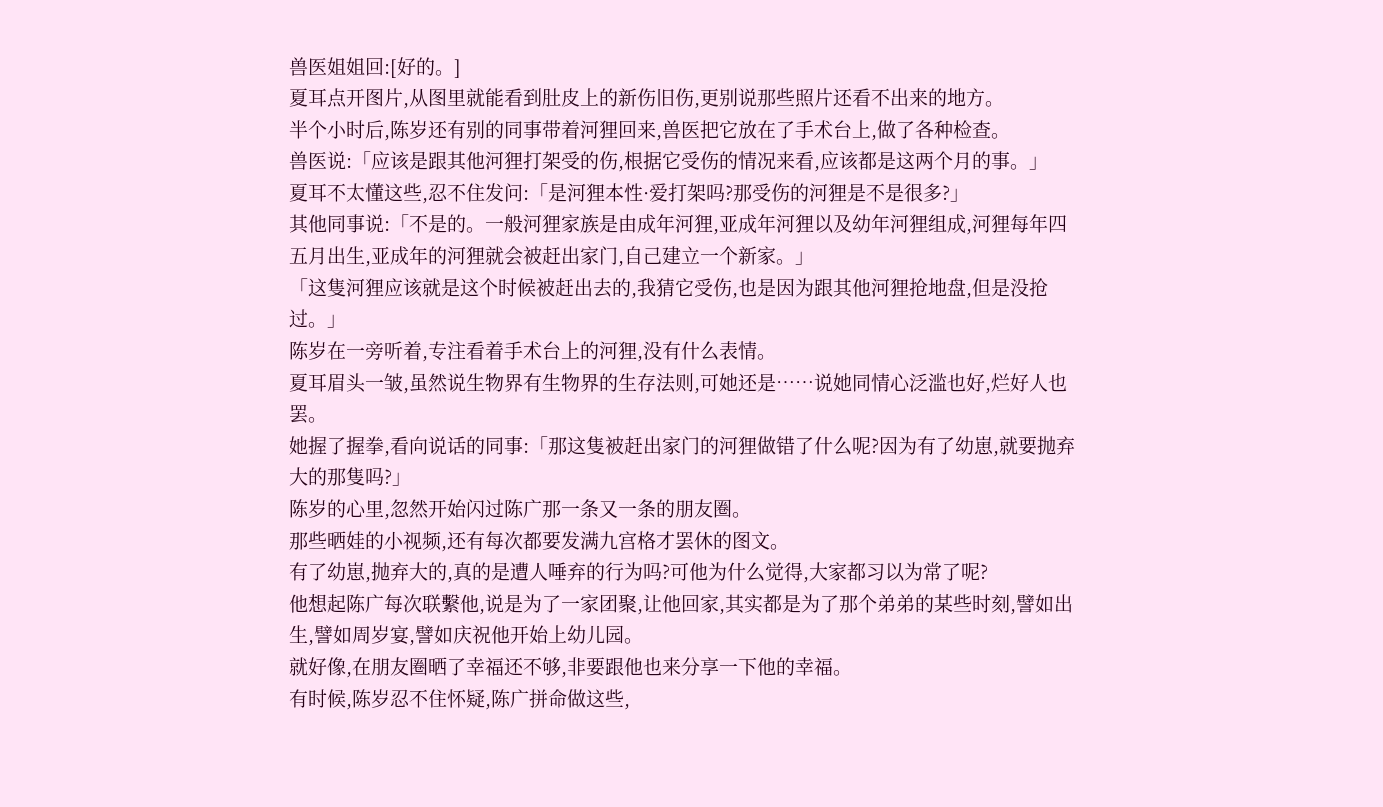兽医姐姐回:[好的。]
夏耳点开图片,从图里就能看到肚皮上的新伤旧伤,更别说那些照片还看不出来的地方。
半个小时后,陈岁还有别的同事带着河狸回来,兽医把它放在了手术台上,做了各种检查。
兽医说:「应该是跟其他河狸打架受的伤,根据它受伤的情况来看,应该都是这两个月的事。」
夏耳不太懂这些,忍不住发问:「是河狸本性·爱打架吗?那受伤的河狸是不是很多?」
其他同事说:「不是的。一般河狸家族是由成年河狸,亚成年河狸以及幼年河狸组成,河狸每年四五月出生,亚成年的河狸就会被赶出家门,自己建立一个新家。」
「这隻河狸应该就是这个时候被赶出去的,我猜它受伤,也是因为跟其他河狸抢地盘,但是没抢过。」
陈岁在一旁听着,专注看着手术台上的河狸,没有什么表情。
夏耳眉头一皱,虽然说生物界有生物界的生存法则,可她还是……说她同情心泛滥也好,烂好人也罢。
她握了握拳,看向说话的同事:「那这隻被赶出家门的河狸做错了什么呢?因为有了幼崽,就要抛弃大的那隻吗?」
陈岁的心里,忽然开始闪过陈广那一条又一条的朋友圈。
那些晒娃的小视频,还有每次都要发满九宫格才罢休的图文。
有了幼崽,抛弃大的,真的是遭人唾弃的行为吗?可他为什么觉得,大家都习以为常了呢?
他想起陈广每次联繫他,说是为了一家团聚,让他回家,其实都是为了那个弟弟的某些时刻,譬如出生,譬如周岁宴,譬如庆祝他开始上幼儿园。
就好像,在朋友圈晒了幸福还不够,非要跟他也来分享一下他的幸福。
有时候,陈岁忍不住怀疑,陈广拼命做这些,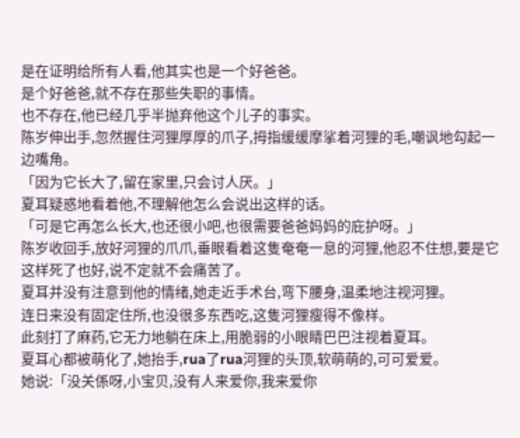是在证明给所有人看,他其实也是一个好爸爸。
是个好爸爸,就不存在那些失职的事情。
也不存在,他已经几乎半抛弃他这个儿子的事实。
陈岁伸出手,忽然握住河狸厚厚的爪子,拇指缓缓摩挲着河狸的毛,嘲讽地勾起一边嘴角。
「因为它长大了,留在家里,只会讨人厌。」
夏耳疑惑地看着他,不理解他怎么会说出这样的话。
「可是它再怎么长大,也还很小吧,也很需要爸爸妈妈的庇护呀。」
陈岁收回手,放好河狸的爪爪,垂眼看着这隻奄奄一息的河狸,他忍不住想,要是它这样死了也好,说不定就不会痛苦了。
夏耳并没有注意到他的情绪,她走近手术台,弯下腰身,温柔地注视河狸。
连日来没有固定住所,也没很多东西吃,这隻河狸瘦得不像样。
此刻打了麻药,它无力地躺在床上,用脆弱的小眼睛巴巴注视着夏耳。
夏耳心都被萌化了,她抬手,rua了rua河狸的头顶,软萌萌的,可可爱爱。
她说:「没关係呀,小宝贝,没有人来爱你,我来爱你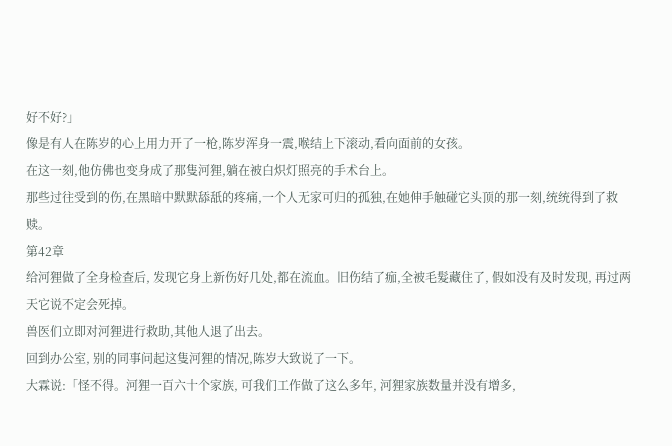好不好?」
像是有人在陈岁的心上用力开了一枪,陈岁浑身一震,喉结上下滚动,看向面前的女孩。
在这一刻,他仿佛也变身成了那隻河狸,躺在被白炽灯照亮的手术台上。
那些过往受到的伤,在黑暗中默默舔舐的疼痛,一个人无家可归的孤独,在她伸手触碰它头顶的那一刻,统统得到了救赎。
第42章
给河狸做了全身检查后, 发现它身上新伤好几处,都在流血。旧伤结了痂,全被毛髮藏住了, 假如没有及时发现, 再过两天它说不定会死掉。
兽医们立即对河狸进行救助,其他人退了出去。
回到办公室, 别的同事问起这隻河狸的情况,陈岁大致说了一下。
大霖说:「怪不得。河狸一百六十个家族, 可我们工作做了这么多年, 河狸家族数量并没有增多,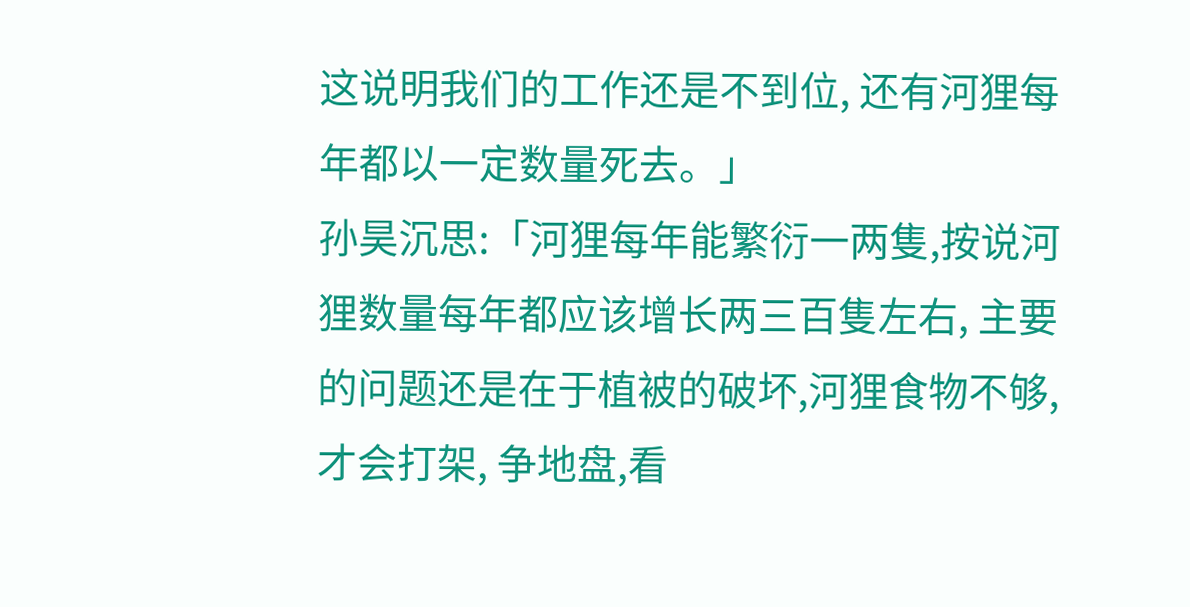这说明我们的工作还是不到位, 还有河狸每年都以一定数量死去。」
孙昊沉思:「河狸每年能繁衍一两隻,按说河狸数量每年都应该增长两三百隻左右, 主要的问题还是在于植被的破坏,河狸食物不够,才会打架, 争地盘,看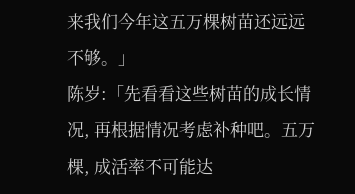来我们今年这五万棵树苗还远远不够。」
陈岁:「先看看这些树苗的成长情况, 再根据情况考虑补种吧。五万棵, 成活率不可能达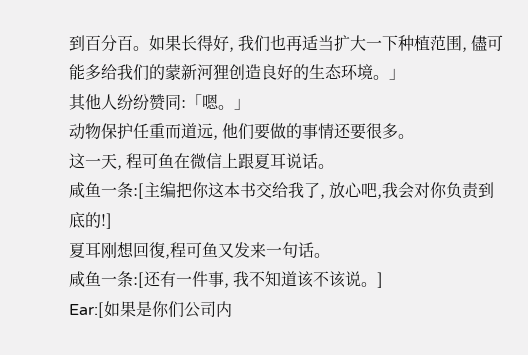到百分百。如果长得好, 我们也再适当扩大一下种植范围, 儘可能多给我们的蒙新河狸创造良好的生态环境。」
其他人纷纷赞同:「嗯。」
动物保护任重而道远, 他们要做的事情还要很多。
这一天, 程可鱼在微信上跟夏耳说话。
咸鱼一条:[主编把你这本书交给我了, 放心吧,我会对你负责到底的!]
夏耳刚想回復,程可鱼又发来一句话。
咸鱼一条:[还有一件事, 我不知道该不该说。]
Ear:[如果是你们公司内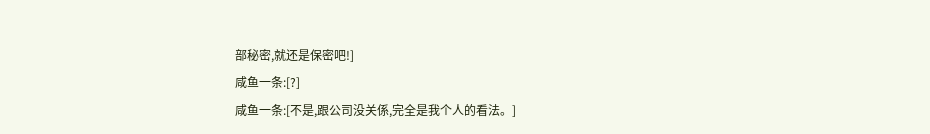部秘密,就还是保密吧!]
咸鱼一条:[?]
咸鱼一条:[不是,跟公司没关係,完全是我个人的看法。]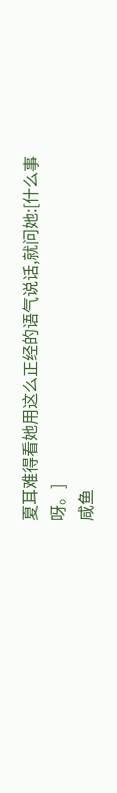夏耳难得看她用这么正经的语气说话,就问她:[什么事呀。]
咸鱼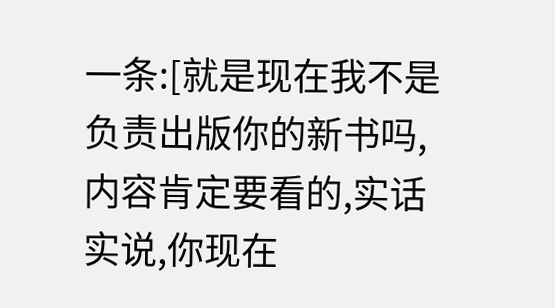一条:[就是现在我不是负责出版你的新书吗,内容肯定要看的,实话实说,你现在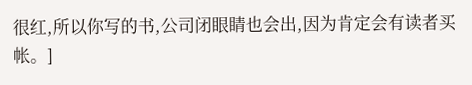很红,所以你写的书,公司闭眼睛也会出,因为肯定会有读者买帐。]